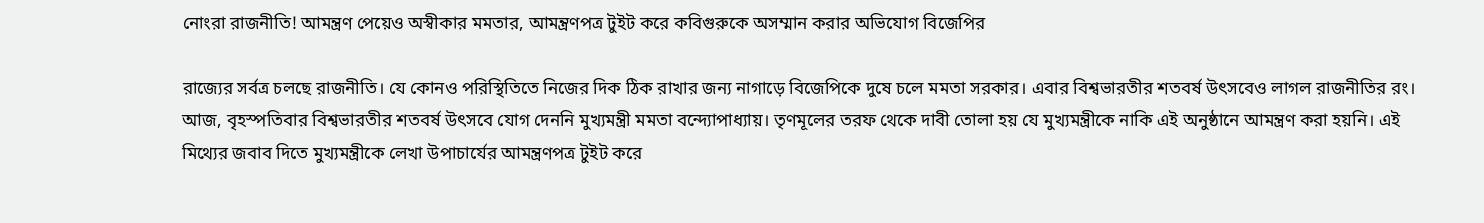নোংরা রাজনীতি! আমন্ত্রণ পেয়েও অস্বীকার মমতার, আমন্ত্রণপত্র টুইট করে কবিগুরুকে অসম্মান করার অভিযোগ বিজেপির

রাজ্যের সর্বত্র চলছে রাজনীতি। যে কোনও পরিস্থিতিতে নিজের দিক ঠিক রাখার জন্য নাগাড়ে বিজেপিকে দুষে চলে মমতা সরকার। এবার বিশ্বভারতীর শতবর্ষ উৎসবেও লাগল রাজনীতির রং। আজ, বৃহস্পতিবার বিশ্বভারতীর শতবর্ষ উৎসবে যোগ দেননি মুখ্যমন্ত্রী মমতা বন্দ্যোপাধ্যায়। তৃণমূলের তরফ থেকে দাবী তোলা হয় যে মুখ্যমন্ত্রীকে নাকি এই অনুষ্ঠানে আমন্ত্রণ করা হয়নি। এই মিথ্যের জবাব দিতে মুখ্যমন্ত্রীকে লেখা উপাচার্যের আমন্ত্রণপত্র টুইট করে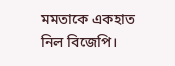মমতাকে একহাত নিল বিজেপি।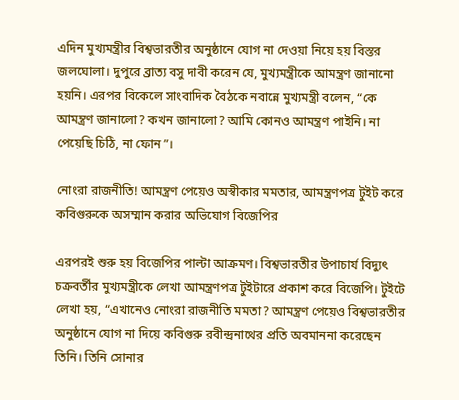এদিন মুখ্যমন্ত্রীর বিশ্বভারতীর অনুষ্ঠানে যোগ না দেওয়া নিয়ে হয় বিস্তর জলঘোলা। দুপুরে ব্রাত্য বসু দাবী করেন যে, মুখ্যমন্ত্রীকে আমন্ত্রণ জানানো হয়নি। এরপর বিকেলে সাংবাদিক বৈঠকে নবান্নে মুখ্যমন্ত্রী বলেন, “কে আমন্ত্রণ জানালো? কখন জানালো? আমি কোনও আমন্ত্রণ পাইনি। না পেয়েছি চিঠি, না ফোন”।

নোংরা রাজনীতি! আমন্ত্রণ পেয়েও অস্বীকার মমতার, আমন্ত্রণপত্র টুইট করে কবিগুরুকে অসম্মান করার অভিযোগ বিজেপির

এরপরই শুরু হয় বিজেপির পাল্টা আক্রমণ। বিশ্বভারতীর উপাচার্য বিদ্যুৎ চক্রবর্তীর মুখ্যমন্ত্রীকে লেখা আমন্ত্রণপত্র টুইটারে প্রকাশ করে বিজেপি। টুইটে লেখা হয়, “এখানেও নোংরা রাজনীতি মমতা? আমন্ত্রণ পেয়েও বিশ্বভারতীর অনুষ্ঠানে যোগ না দিয়ে কবিগুরু রবীন্দ্রনাথের প্রতি অবমাননা করেছেন তিনি। তিনি সোনার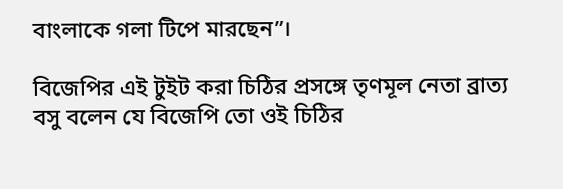বাংলাকে গলা টিপে মারছেন”।

বিজেপির এই টুইট করা চিঠির প্রসঙ্গে তৃণমূল নেতা ব্রাত্য বসু বলেন যে বিজেপি তো ওই চিঠির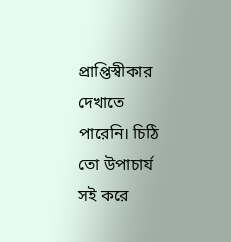প্রাপ্তিস্বীকার দেখাতে পারেনি। চিঠি তো উপাচার্য সই করে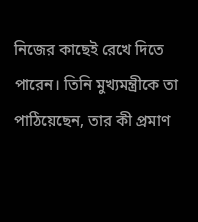নিজের কাছেই রেখে দিতে পারেন। তিনি মুখ্যমন্ত্রীকে তা পাঠিয়েছেন, তার কী প্রমাণ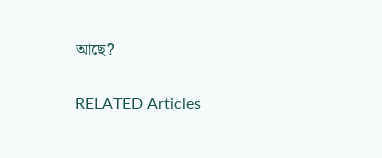আছে?

RELATED Articles